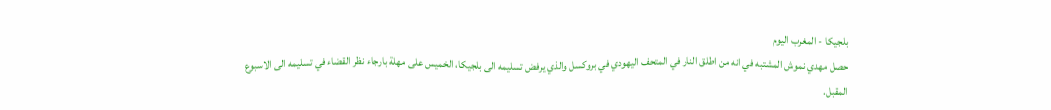بلجيكا - المغرب اليوم
حصل مهدي نموش المشتبه في انه من اطلق النار في المتحف اليهودي في بروكسل والذي يرفض تسليمه الى بلجيكا، الخميس على مهلة بارجاء نظر القضاء في تسليمه الى الاسبوع المقبل.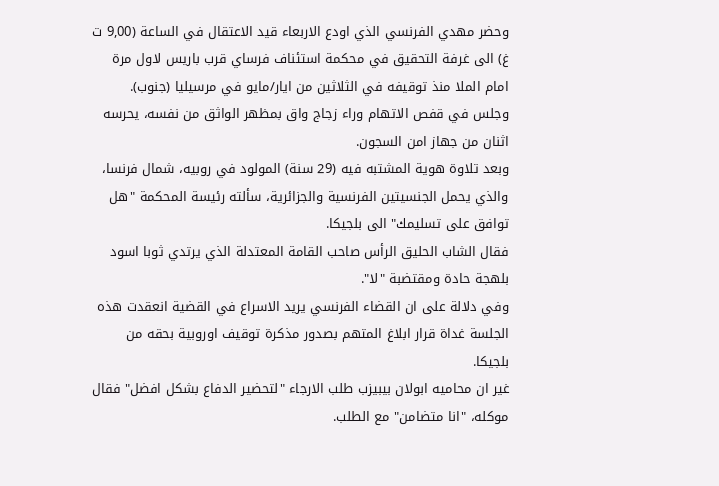وحضر مهدي الفرنسي الذي اودع الاربعاء قيد الاعتقال في الساعة (9,00 ت غ) الى غرفة التحقيق في محكمة استئناف فرساي قرب باريس لاول مرة امام الملا منذ توقيفه في الثلاثين من ايار/مايو في مرسيليا (جنوب).
وجلس في قفص الاتهام وراء زجاج واق بمظهر الواثق من نفسه، يحرسه اثنان من جهاز امن السجون.
وبعد تلاوة هوية المشتبه فيه (29 سنة) المولود في روبيه، شمال فرنسا، والذي يحمل الجنسيتين الفرنسية والجزائرية، سألته رئيسة المحكمة "هل توافق على تسليمك" الى بلجيكا.
فقال الشاب الحليق الرأس صاحب القامة المعتدلة الذي يرتدي ثوبا اسود بلهجة حادة ومقتضبة "لا".
وفي دلالة على ان القضاء الفرنسي يريد الاسراع في القضية انعقدت هذه الجلسة غداة قرار ابلاغ المتهم بصدور مذكرة توقيف اوروبية بحقه من بلجيكا.
غير ان محاميه ابولان بيبيزب طلب الارجاء "لتحضير الدفاع بشكل افضل" فقال موكله، "انا متضامن" مع الطلب.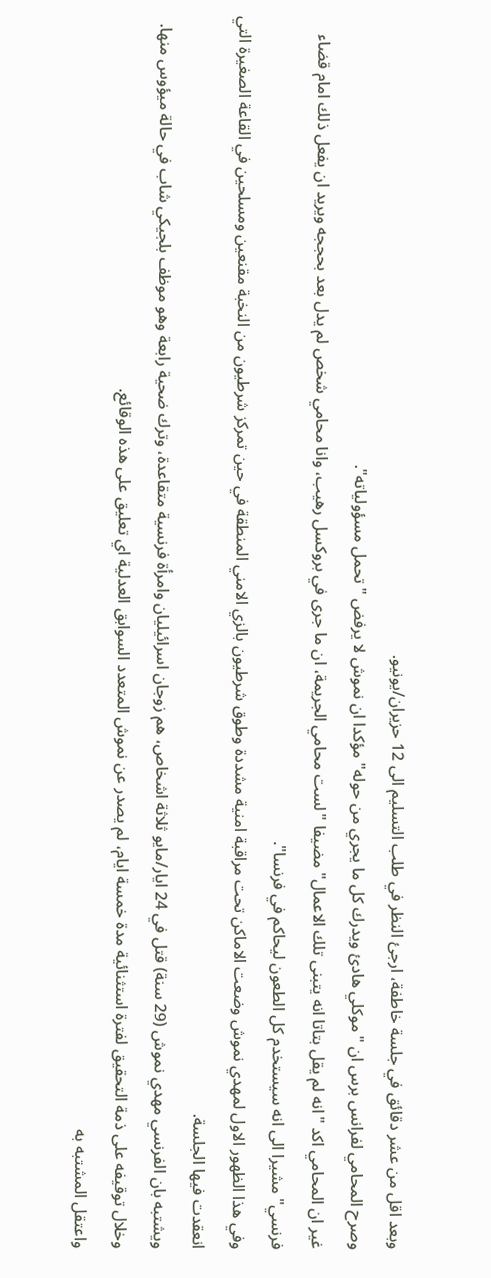وبعد اقل من عشر دقائق في جلسة خاطفة، ارجئ النظر في طلب التسليم الى 12 حزيران/يونيو.
وصرح المحامي لفرانس برس ان "موكلي هادئ ويدرك كل ما يجري من حوله" مؤكدا ان نموش لا يرفض "تحمل مسؤولياته".
غير ان المحامي اكد "انه لم يقل بتاتا انه يتبنى تلك الاعمال" مضيفا "لست محامي الجريمة، ان ما جرى في بروكسل رهيب، وانا محامي شخص لم يدل بعد بحججه ويريد ان يفعل ذلك امام قضاء فرنسي" مشيرا الى انه سيستخدم كل الطعون ليحاكم في فرنسا".
وفي هذا الظهور الاول لمهدي نموش وضعت الاماكن تحت مراقبة امنية مشددة وطوق شرطيون بالزي الامني المنطقة في حين تمركز شرطيون من النخبة مقنعين ومسلحين في القاعة الصغيرة التي انعقدت فيها الجلسة.
ويشتبه بان الفرنسي مهدي نموش (29 سنة) قتل في 24 ايار/مايو ثلاثة اشخاص، هم زوجان اسرائيليان وامرأة فرنسية متقاعدة، وترك ضحية رابعة وهو موظف بلجيكي شاب في حالة ميؤوس منها.
وخلال توقيفه على ذمة التحقيق لفترة استثنائية مدة خمسة ايام، لم يصدر عن نموش المتعدد السوابق العدلية اي تعليق على هذه الوقائع.
واعتقل المشتبه به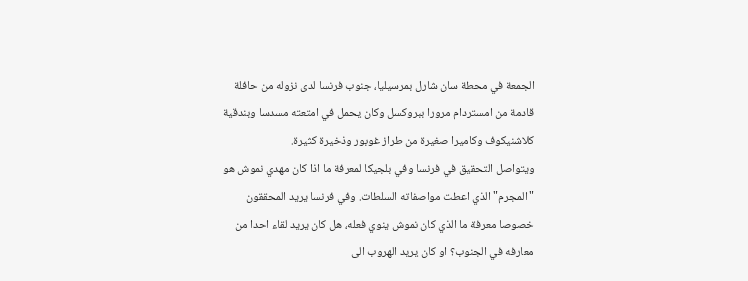الجمعة في محطة سان شارل بمرسيليا، جنوب فرنسا لدى نزوله من حافلة قادمة من امستردام مرورا ببروكسل وكان يحمل في امتعته مسدسا وبندقية كلاشنيكوف وكاميرا صغيرة من طراز غوبور وذخيرة كثيرة.
ويتواصل التحقيق في فرنسا وفي بلجيكا لمعرفة ما اذا كان مهدي نموش هو "المجرم" الذي اعطت مواصفاته السلطات. وفي فرنسا يريد المحققون خصوصا معرفة ما الذي كان نموش ينوي فعله، هل كان يريد لقاء احدا من معارفه في الجنوب؟ او كان يريد الهروب الى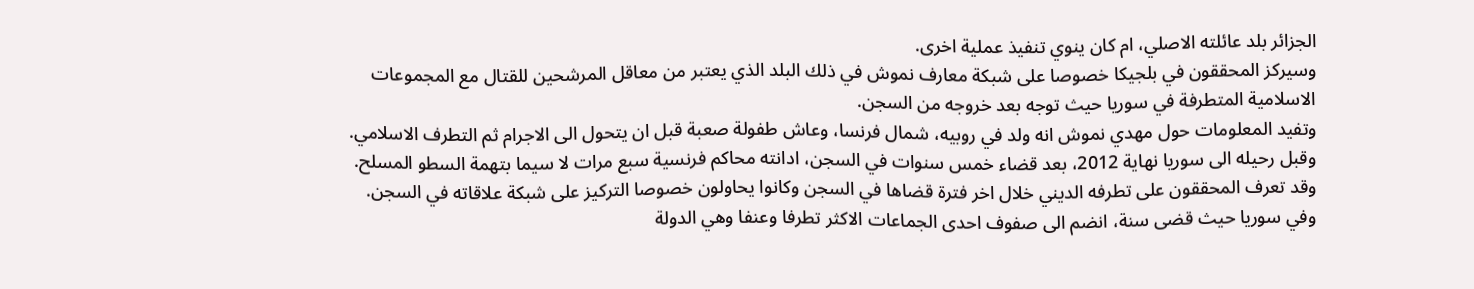الجزائر بلد عائلته الاصلي، ام كان ينوي تنفيذ عملية اخرى.
وسيركز المحققون في بلجيكا خصوصا على شبكة معارف نموش في ذلك البلد الذي يعتبر من معاقل المرشحين للقتال مع المجموعات الاسلامية المتطرفة في سوريا حيث توجه بعد خروجه من السجن.
وتفيد المعلومات حول مهدي نموش انه ولد في روبيه، شمال فرنسا، وعاش طفولة صعبة قبل ان يتحول الى الاجرام ثم التطرف الاسلامي.
وقبل رحيله الى سوريا نهاية 2012، بعد قضاء خمس سنوات في السجن، ادانته محاكم فرنسية سبع مرات لا سيما بتهمة السطو المسلح.
وقد تعرف المحققون على تطرفه الديني خلال اخر فترة قضاها في السجن وكانوا يحاولون خصوصا التركيز على شبكة علاقاته في السجن.
وفي سوريا حيث قضى سنة، انضم الى صفوف احدى الجماعات الاكثر تطرفا وعنفا وهي الدولة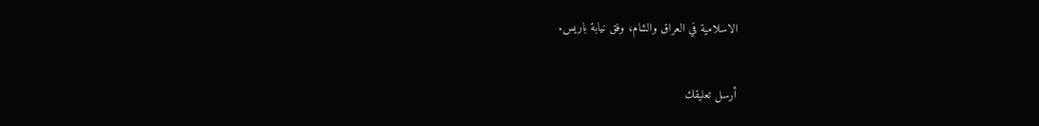الاسلامية في العراق والشام، وفق نيابة باريس.


أرسل تعليقك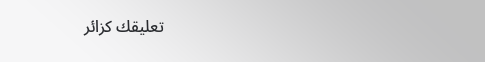تعليقك كزائر